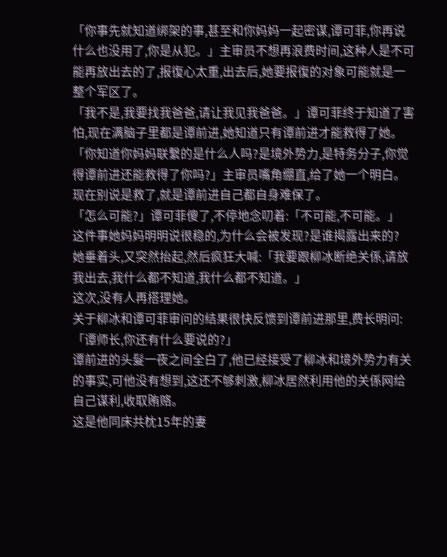「你事先就知道绑架的事,甚至和你妈妈一起密谋,谭可菲,你再说什么也没用了,你是从犯。」主审员不想再浪费时间,这种人是不可能再放出去的了,报復心太重,出去后,她要报復的对象可能就是一整个军区了。
「我不是,我要找我爸爸,请让我见我爸爸。」谭可菲终于知道了害怕,现在满脑子里都是谭前进,她知道只有谭前进才能救得了她。
「你知道你妈妈联繫的是什么人吗?是境外势力,是特务分子,你觉得谭前进还能救得了你吗?」主审员嘴角绷直,给了她一个明白。现在别说是救了,就是谭前进自己都自身难保了。
「怎么可能?」谭可菲傻了,不停地念叨着:「不可能,不可能。」
这件事她妈妈明明说很稳的,为什么会被发现?是谁揭露出来的?
她垂着头,又突然抬起,然后疯狂大喊:「我要跟柳冰断绝关係,请放我出去,我什么都不知道,我什么都不知道。」
这次,没有人再搭理她。
关于柳冰和谭可菲审问的结果很快反馈到谭前进那里,费长明问:「谭师长,你还有什么要说的?」
谭前进的头髮一夜之间全白了,他已经接受了柳冰和境外势力有关的事实,可他没有想到,这还不够刺激,柳冰居然利用他的关係网给自己谋利,收取贿赂。
这是他同床共枕15年的妻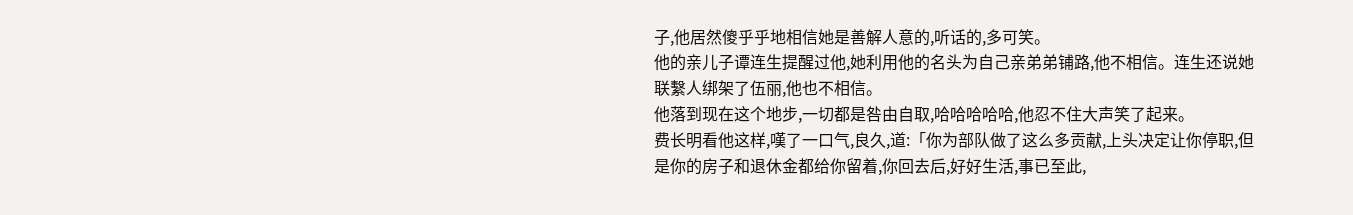子,他居然傻乎乎地相信她是善解人意的,听话的,多可笑。
他的亲儿子谭连生提醒过他,她利用他的名头为自己亲弟弟铺路,他不相信。连生还说她联繫人绑架了伍丽,他也不相信。
他落到现在这个地步,一切都是咎由自取,哈哈哈哈哈,他忍不住大声笑了起来。
费长明看他这样,嘆了一口气,良久,道:「你为部队做了这么多贡献,上头决定让你停职,但是你的房子和退休金都给你留着,你回去后,好好生活,事已至此,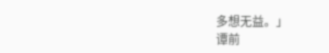多想无益。」
谭前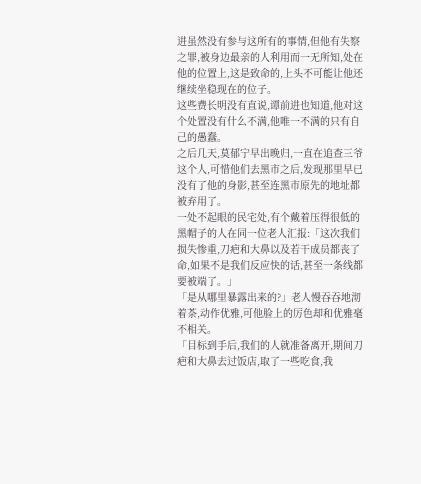进虽然没有参与这所有的事情,但他有失察之罪,被身边最亲的人利用而一无所知,处在他的位置上,这是致命的,上头不可能让他还继续坐稳现在的位子。
这些费长明没有直说,谭前进也知道,他对这个处置没有什么不满,他唯一不满的只有自己的愚蠢。
之后几天,莫郁宁早出晚归,一直在追查三爷这个人,可惜他们去黑市之后,发现那里早已没有了他的身影,甚至连黑市原先的地址都被弃用了。
一处不起眼的民宅处,有个戴着压得很低的黑帽子的人在同一位老人汇报:「这次我们损失惨重,刀疤和大鼻以及若干成员都丧了命,如果不是我们反应快的话,甚至一条线都要被端了。」
「是从哪里暴露出来的?」老人慢吞吞地沏着茶,动作优雅,可他脸上的厉色却和优雅毫不相关。
「目标到手后,我们的人就准备离开,期间刀疤和大鼻去过饭店,取了一些吃食,我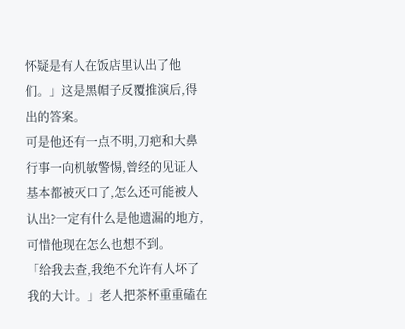怀疑是有人在饭店里认出了他们。」这是黑帽子反覆推演后,得出的答案。
可是他还有一点不明,刀疤和大鼻行事一向机敏警惕,曾经的见证人基本都被灭口了,怎么还可能被人认出?一定有什么是他遗漏的地方,可惜他现在怎么也想不到。
「给我去查,我绝不允许有人坏了我的大计。」老人把茶杯重重磕在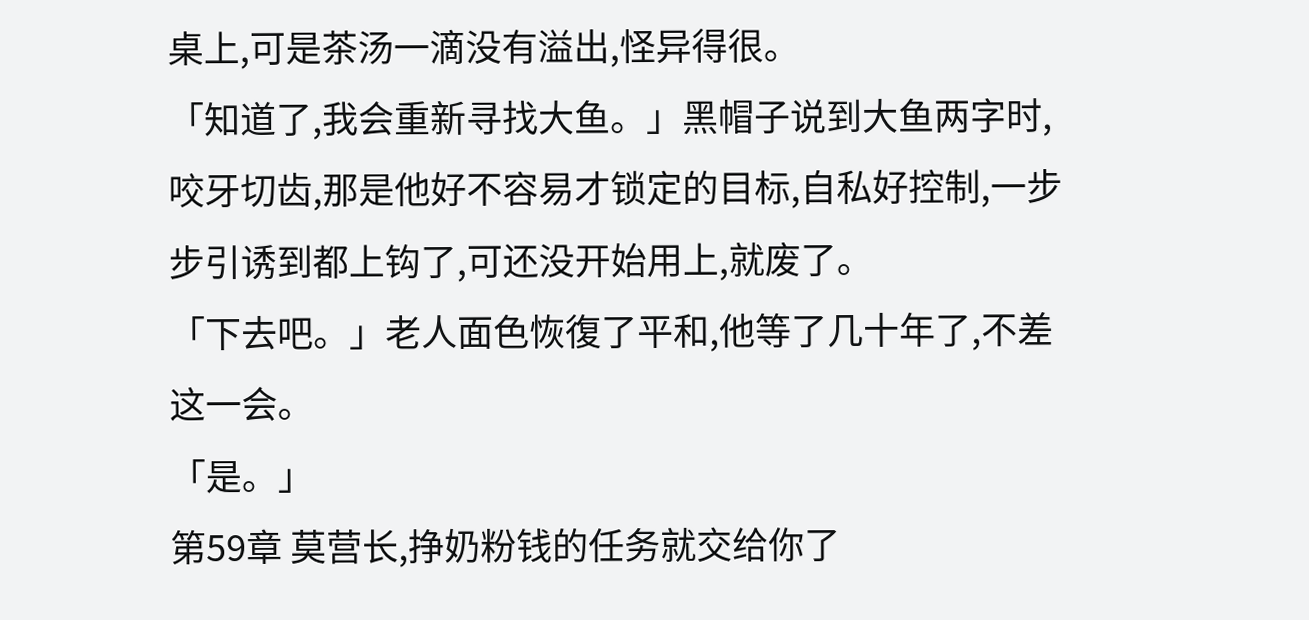桌上,可是茶汤一滴没有溢出,怪异得很。
「知道了,我会重新寻找大鱼。」黑帽子说到大鱼两字时,咬牙切齿,那是他好不容易才锁定的目标,自私好控制,一步步引诱到都上钩了,可还没开始用上,就废了。
「下去吧。」老人面色恢復了平和,他等了几十年了,不差这一会。
「是。」
第59章 莫营长,挣奶粉钱的任务就交给你了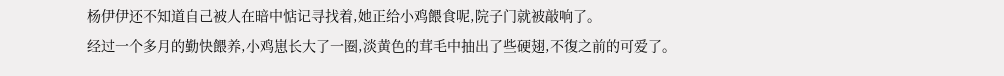杨伊伊还不知道自己被人在暗中惦记寻找着,她正给小鸡餵食呢,院子门就被敲响了。
经过一个多月的勤快餵养,小鸡崽长大了一圈,淡黄色的茸毛中抽出了些硬翅,不復之前的可爱了。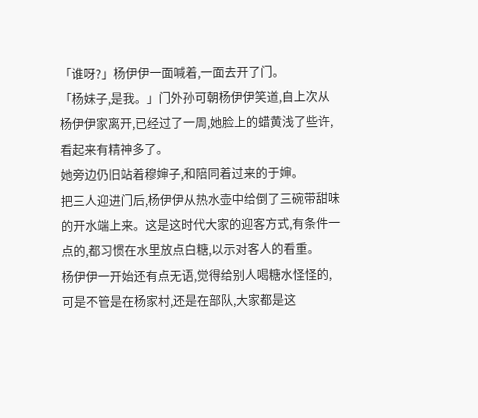「谁呀?」杨伊伊一面喊着,一面去开了门。
「杨妹子,是我。」门外孙可朝杨伊伊笑道,自上次从杨伊伊家离开,已经过了一周,她脸上的蜡黄浅了些许,看起来有精神多了。
她旁边仍旧站着穆婶子,和陪同着过来的于婶。
把三人迎进门后,杨伊伊从热水壶中给倒了三碗带甜味的开水端上来。这是这时代大家的迎客方式,有条件一点的,都习惯在水里放点白糖,以示对客人的看重。
杨伊伊一开始还有点无语,觉得给别人喝糖水怪怪的,可是不管是在杨家村,还是在部队,大家都是这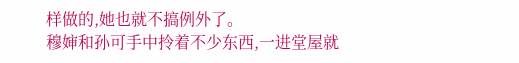样做的,她也就不搞例外了。
穆婶和孙可手中拎着不少东西,一进堂屋就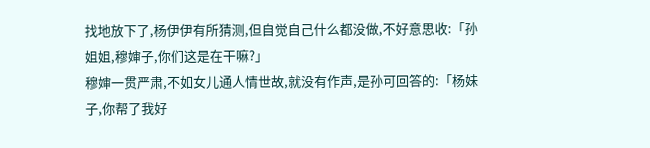找地放下了,杨伊伊有所猜测,但自觉自己什么都没做,不好意思收:「孙姐姐,穆婶子,你们这是在干嘛?」
穆婶一贯严肃,不如女儿通人情世故,就没有作声,是孙可回答的:「杨妹子,你帮了我好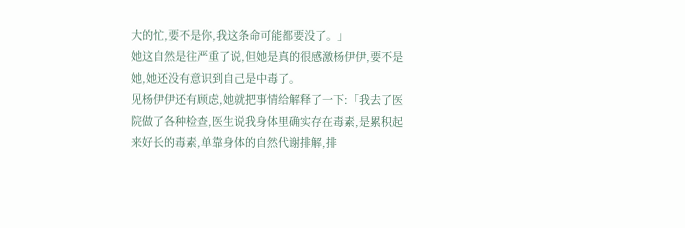大的忙,要不是你,我这条命可能都要没了。」
她这自然是往严重了说,但她是真的很感激杨伊伊,要不是她,她还没有意识到自己是中毒了。
见杨伊伊还有顾虑,她就把事情给解释了一下:「我去了医院做了各种检查,医生说我身体里确实存在毒素,是累积起来好长的毒素,单靠身体的自然代谢排解,排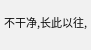不干净,长此以往,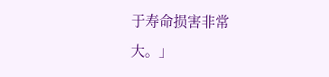于寿命损害非常大。」